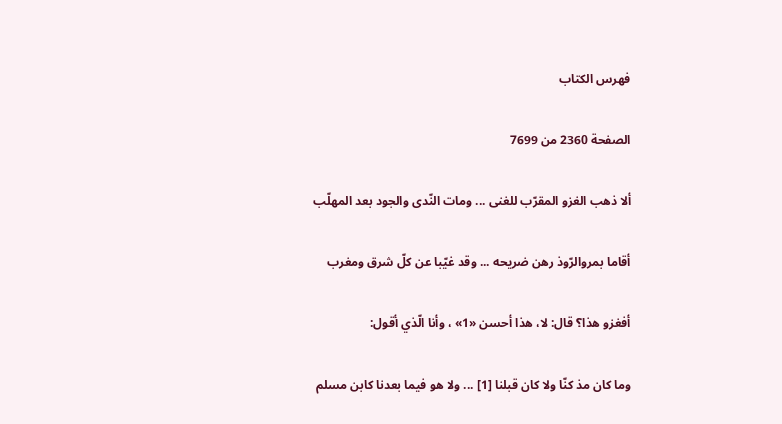فهرس الكتاب

الصفحة 2360 من 7699

ألا ذهب الغزو المقرّب للغنى ... ومات النّدى والجود بعد المهلّب

أقاما بمروالرّوذ رهن ضريحه ... وقد غيّبا عن كلّ شرق ومغرب

أفغزو هذا؟ قال: لا، هذا أحسن «1» ، وأنا الّذي أقول:

وما كان مذ كنّا ولا كان قبلنا [1] ... ولا هو فيما بعدنا كابن مسلم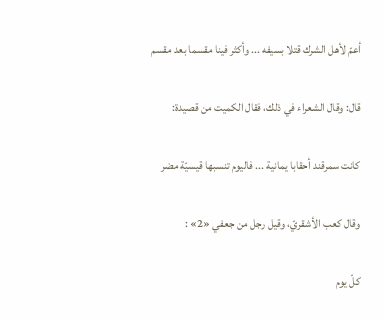أعمّ لأهل الشرك قتلا بسيفه ... وأكثر فينا مقسما بعد مقسم

قال: وقال الشعراء في ذلك، فقال الكميت من قصيدة:

كانت سمرقند أحقابا يمانية ... فاليوم تنسبها قيسيّة مضر

وقال كعب الأشقريّ، وقيل رجل من جعفي «2» :

كلّ يوم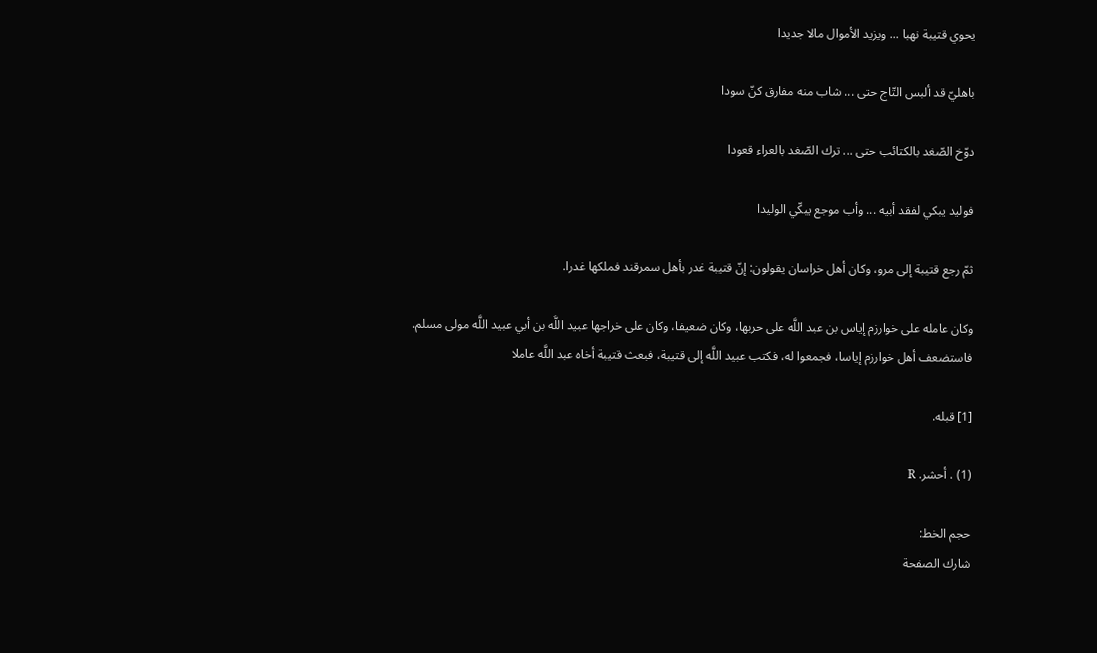يحوي قتيبة نهبا ... ويزيد الأموال مالا جديدا

باهليّ قد ألبس التّاج حتى ... شاب منه مفارق كنّ سودا

دوّخ الصّغد بالكتائب حتى ... ترك الصّغد بالعراء قعودا

فوليد يبكي لفقد أبيه ... وأب موجع يبكّي الوليدا

ثمّ رجع قتيبة إلى مرو، وكان أهل خراسان يقولون: إنّ قتيبة غدر بأهل سمرقند فملكها غدرا.

وكان عامله على خوارزم إياس بن عبد اللَّه على حربها، وكان ضعيفا، وكان على خراجها عبيد اللَّه بن أبي عبيد اللَّه مولى مسلم. فاستضعف أهل خوارزم إياسا، فجمعوا له، فكتب عبيد اللَّه إلى قتيبة، فبعث قتيبة أخاه عبد اللَّه عاملا

[1] قبله.

(1) . أحشر. R

حجم الخط:
شارك الصفحة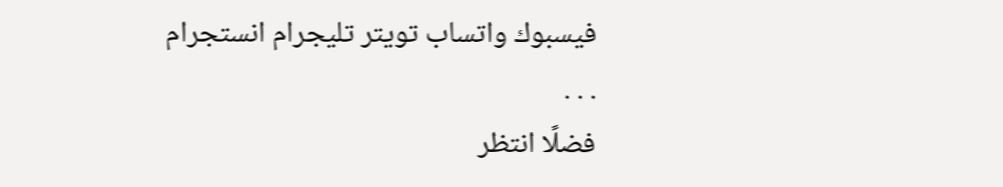فيسبوك واتساب تويتر تليجرام انستجرام
. . .
فضلًا انتظر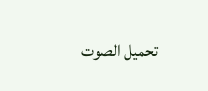تحميل الصوت